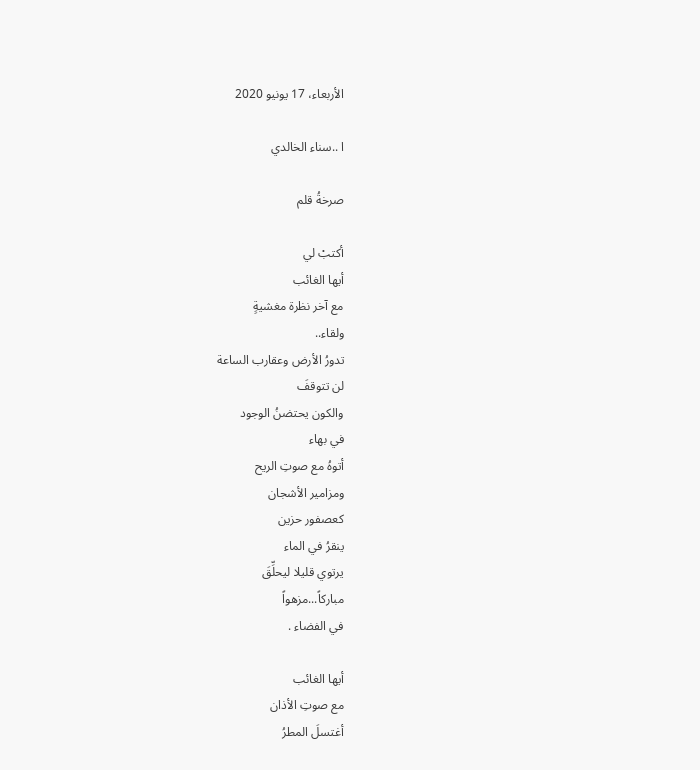الأربعاء، 17 يونيو 2020

ا ..سناء الخالدي

صرخةُ قلم

أكتبْ لي
أيها الغائب
مع آخر نظرة مغشيةٍ
ولقاء..
تدورُ الأرض وعقارب الساعة
لن تتوقفَ
والكون يحتضنُ الوجود
في بهاء
أتوهُ مع صوتِ الريح
ومزامير الأشجان
كعصفور حزين
ينقرُ في الماء
يرتوي قليلا ليحلِّقَ
مباركاً...مزهواً
في الفضاء .

أيها الغائب
مع صوتِ الأذان
أغتسلَ المطرُ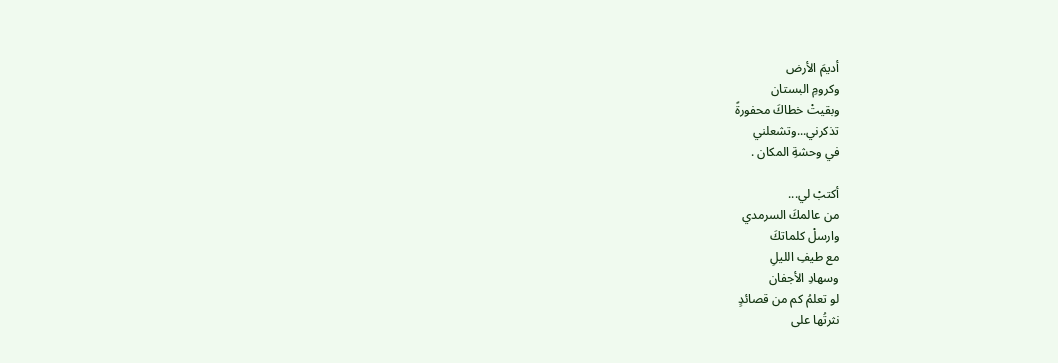أديمَ الأرض
وكرومِ البستان
وبقيتْ خطاكَ محفورةً
تذكرني...وتشعلني
في وحشةِ المكان .

أكتبْ لي...
من عالمكَ السرمدي
وارسلْ كلماتكَ
مع طيفِ الليلِ
وسهادِ الأجفان
لو تعلمُ كم من قصائدٍ
نثرتُها على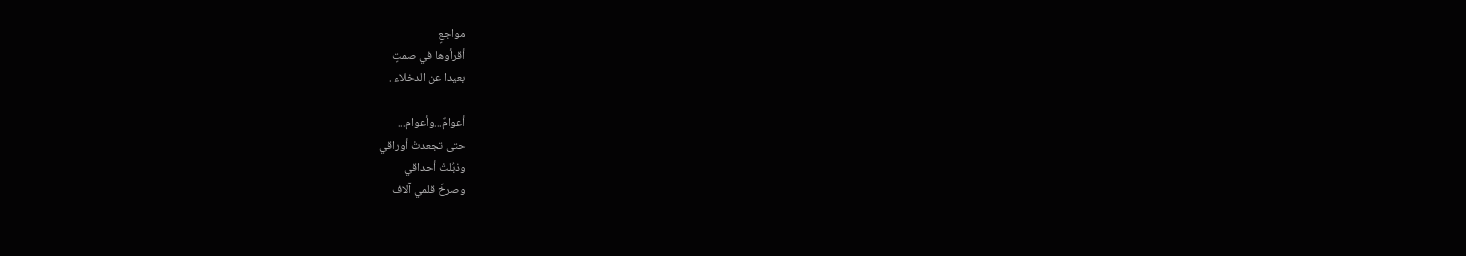مواجعٍ
أقرأوها في صمتٍ
بعيدا عن الدخلاء .

أعوامٌ...وأعوام...
حتى تجعدتْ أوراقي
وذبُلتْ أحداقي
وصرخَ قلمي آلاف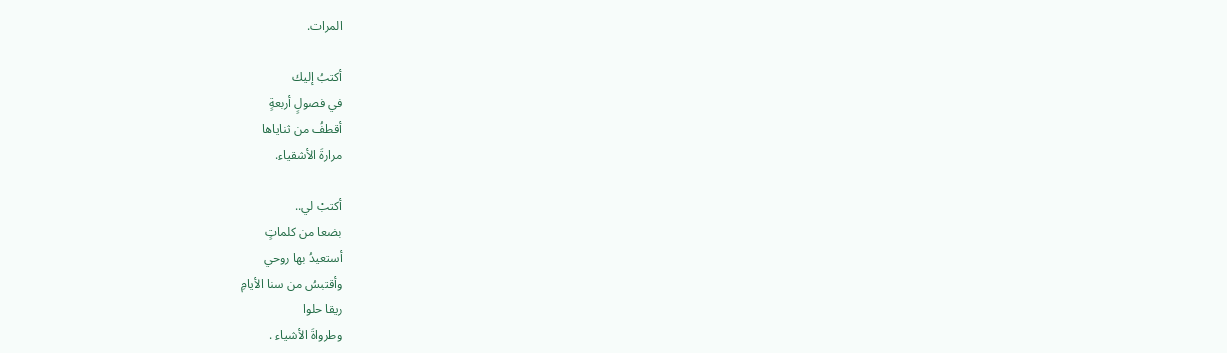المرات.

أكتبُ إليك
في فصولٍ أربعةٍ
أقطفُ من ثناياها
مرارةَ الأشقياء.

أكتبْ لي..
بضعا من كلماتٍ
أستعيدُ بها روحي
وأقتبسُ من سنا الأيامِ
ريقا حلوا
وطرواةَ الأشياء .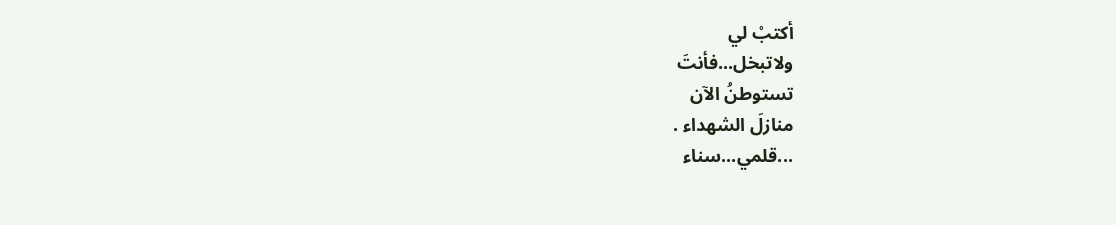أكتبْ لي
ولاتبخل...فأنتَ
تستوطنُ الآن
منازلَ الشهداء .
...قلمي...سناء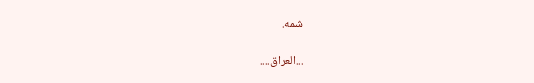شمه.

...العراق....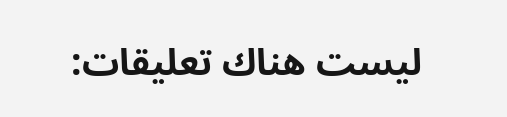ليست هناك تعليقات: